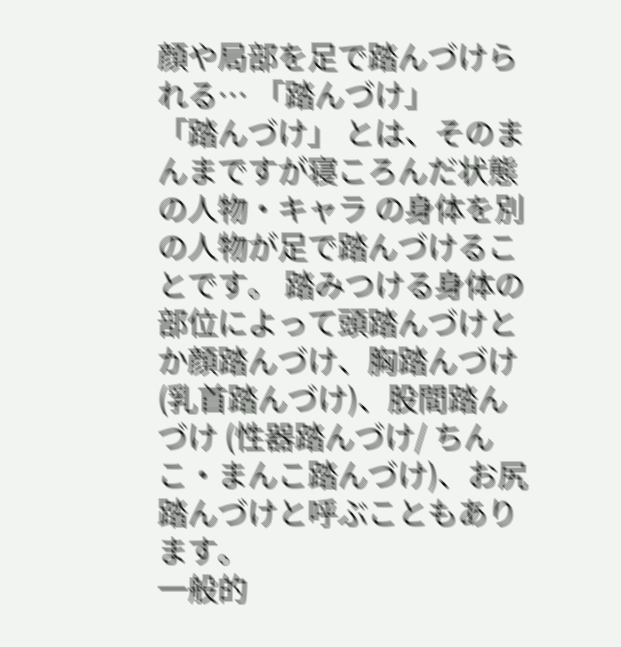顔や局部を足で踏んづけられる… 「踏んづけ」
「踏んづけ」 とは、そのまんまですが寝ころんだ状態の人物・キャラ の身体を別の人物が足で踏んづけることです。 踏みつける身体の部位によって頭踏んづけとか顔踏んづけ、胸踏んづけ (乳首踏んづけ)、股間踏んづけ (性器踏んづけ/ ちんこ・まんこ踏んづけ)、お尻踏んづけと呼ぶこともあります。
一般的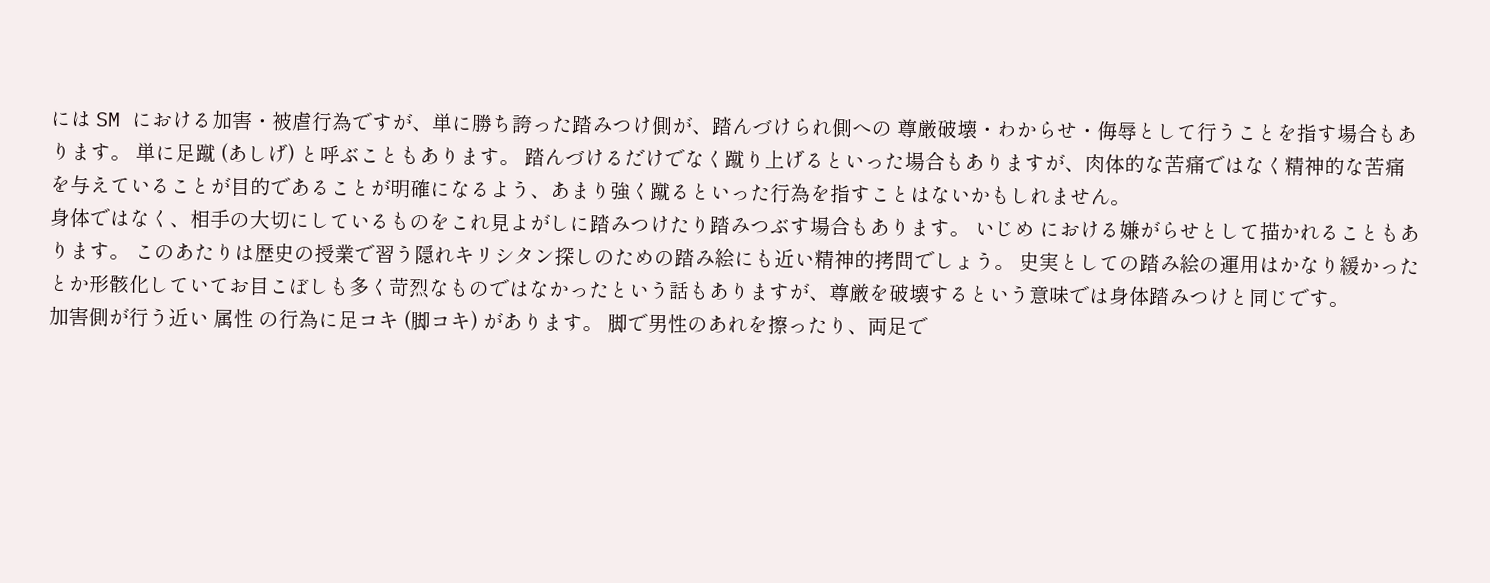には SM における加害・被虐行為ですが、単に勝ち誇った踏みつけ側が、踏んづけられ側への 尊厳破壊・わからせ・侮辱として行うことを指す場合もあります。 単に足蹴 (あしげ) と呼ぶこともあります。 踏んづけるだけでなく蹴り上げるといった場合もありますが、肉体的な苦痛ではなく精神的な苦痛を与えていることが目的であることが明確になるよう、あまり強く蹴るといった行為を指すことはないかもしれません。
身体ではなく、相手の大切にしているものをこれ見よがしに踏みつけたり踏みつぶす場合もあります。 いじめ における嫌がらせとして描かれることもあります。 このあたりは歴史の授業で習う隠れキリシタン探しのための踏み絵にも近い精神的拷問でしょう。 史実としての踏み絵の運用はかなり緩かったとか形骸化していてお目こぼしも多く苛烈なものではなかったという話もありますが、尊厳を破壊するという意味では身体踏みつけと同じです。
加害側が行う近い 属性 の行為に足コキ (脚コキ) があります。 脚で男性のあれを擦ったり、両足で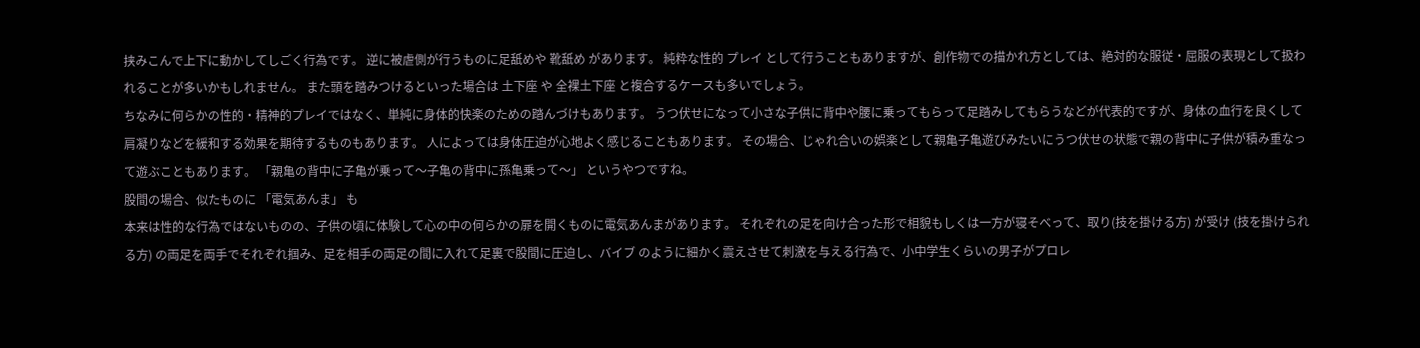挟みこんで上下に動かしてしごく行為です。 逆に被虐側が行うものに足舐めや 靴舐め があります。 純粋な性的 プレイ として行うこともありますが、創作物での描かれ方としては、絶対的な服従・屈服の表現として扱われることが多いかもしれません。 また頭を踏みつけるといった場合は 土下座 や 全裸土下座 と複合するケースも多いでしょう。
ちなみに何らかの性的・精神的プレイではなく、単純に身体的快楽のための踏んづけもあります。 うつ伏せになって小さな子供に背中や腰に乗ってもらって足踏みしてもらうなどが代表的ですが、身体の血行を良くして肩凝りなどを緩和する効果を期待するものもあります。 人によっては身体圧迫が心地よく感じることもあります。 その場合、じゃれ合いの娯楽として親亀子亀遊びみたいにうつ伏せの状態で親の背中に子供が積み重なって遊ぶこともあります。 「親亀の背中に子亀が乗って〜子亀の背中に孫亀乗って〜」 というやつですね。
股間の場合、似たものに 「電気あんま」 も
本来は性的な行為ではないものの、子供の頃に体験して心の中の何らかの扉を開くものに電気あんまがあります。 それぞれの足を向け合った形で相貌もしくは一方が寝そべって、取り(技を掛ける方) が受け (技を掛けられる方) の両足を両手でそれぞれ掴み、足を相手の両足の間に入れて足裏で股間に圧迫し、バイブ のように細かく震えさせて刺激を与える行為で、小中学生くらいの男子がプロレ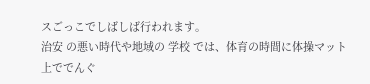スごっこでしばしば行われます。
治安 の悪い時代や地域の 学校 では、体育の時間に体操マット上ででんぐ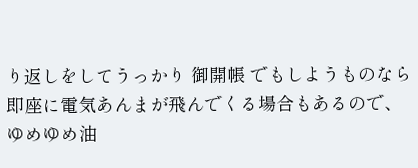り返しをしてうっかり 御開帳 でもしようものなら即座に電気あんまが飛んでくる場合もあるので、ゆめゆめ油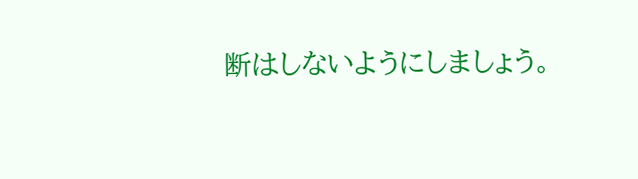断はしないようにしましょう。